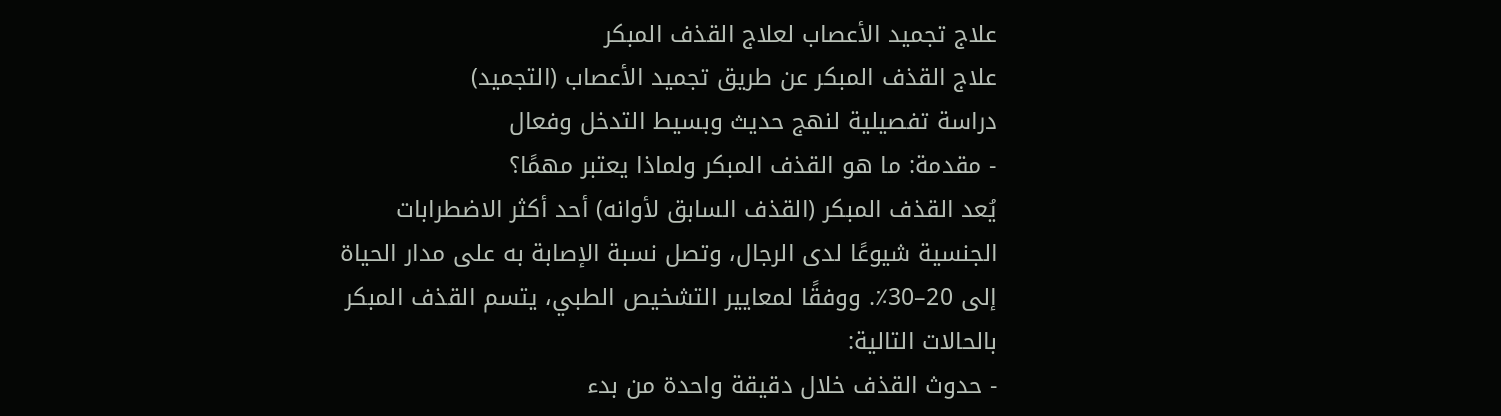علاج تجميد الأعصاب لعلاج القذف المبكر
علاج القذف المبكر عن طريق تجميد الأعصاب (التجميد)
دراسة تفصيلية لنهج حديث وبسيط التدخل وفعال
- مقدمة: ما هو القذف المبكر ولماذا يعتبر مهمًا؟
يُعد القذف المبكر (القذف السابق لأوانه) أحد أكثر الاضطرابات الجنسية شيوعًا لدى الرجال، وتصل نسبة الإصابة به على مدار الحياة إلى 20–30٪. ووفقًا لمعايير التشخيص الطبي، يتسم القذف المبكر بالحالات التالية:
- حدوث القذف خلال دقيقة واحدة من بدء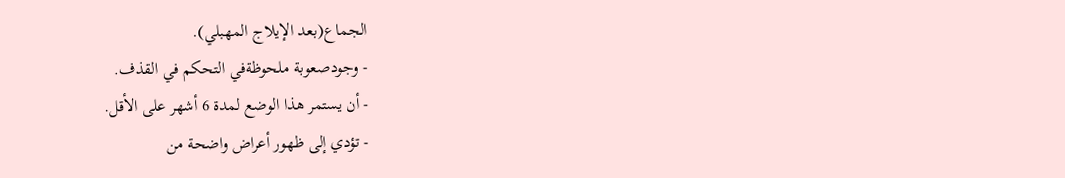الجماع(بعد الإيلاج المهبلي).
- وجودصعوبة ملحوظةفي التحكم في القذف.
- أن يستمر هذا الوضع لمدة 6 أشهر على الأقل.
- تؤدي إلى ظهور أعراض واضحة من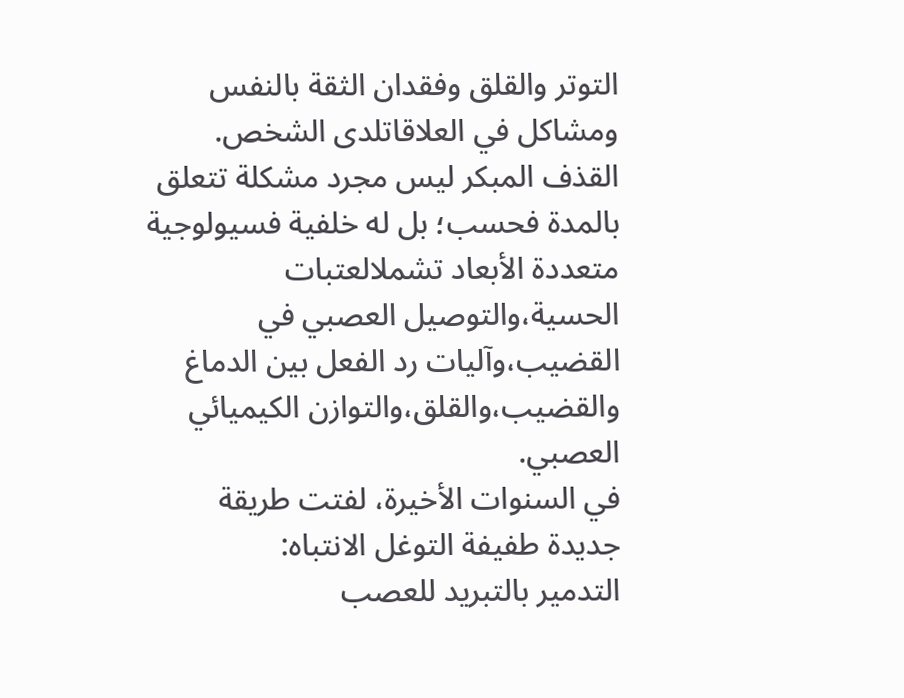التوتر والقلق وفقدان الثقة بالنفس ومشاكل في العلاقاتلدى الشخص.
القذف المبكر ليس مجرد مشكلة تتعلق بالمدة فحسب؛ بل له خلفية فسيولوجية متعددة الأبعاد تشملالعتبات الحسية،والتوصيل العصبي في القضيب،وآليات رد الفعل بين الدماغ والقضيب،والقلق،والتوازن الكيميائي العصبي.
في السنوات الأخيرة، لفتت طريقة جديدة طفيفة التوغل الانتباه:
التدمير بالتبريد للعصب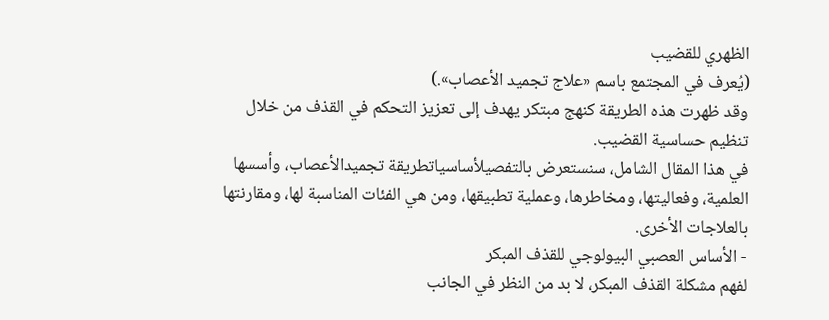الظهري للقضيب
(يُعرف في المجتمع باسم «علاج تجميد الأعصاب».)
وقد ظهرت هذه الطريقة كنهج مبتكر يهدف إلى تعزيز التحكم في القذف من خلال تنظيم حساسية القضيب.
في هذا المقال الشامل، سنستعرض بالتفصيلأساسياتطريقة تجميدالأعصاب، وأسسها العلمية، وفعاليتها، ومخاطرها، وعملية تطبيقها، ومن هي الفئات المناسبة لها، ومقارنتها بالعلاجات الأخرى.
- الأساس العصبي البيولوجي للقذف المبكر
لفهم مشكلة القذف المبكر، لا بد من النظر في الجانب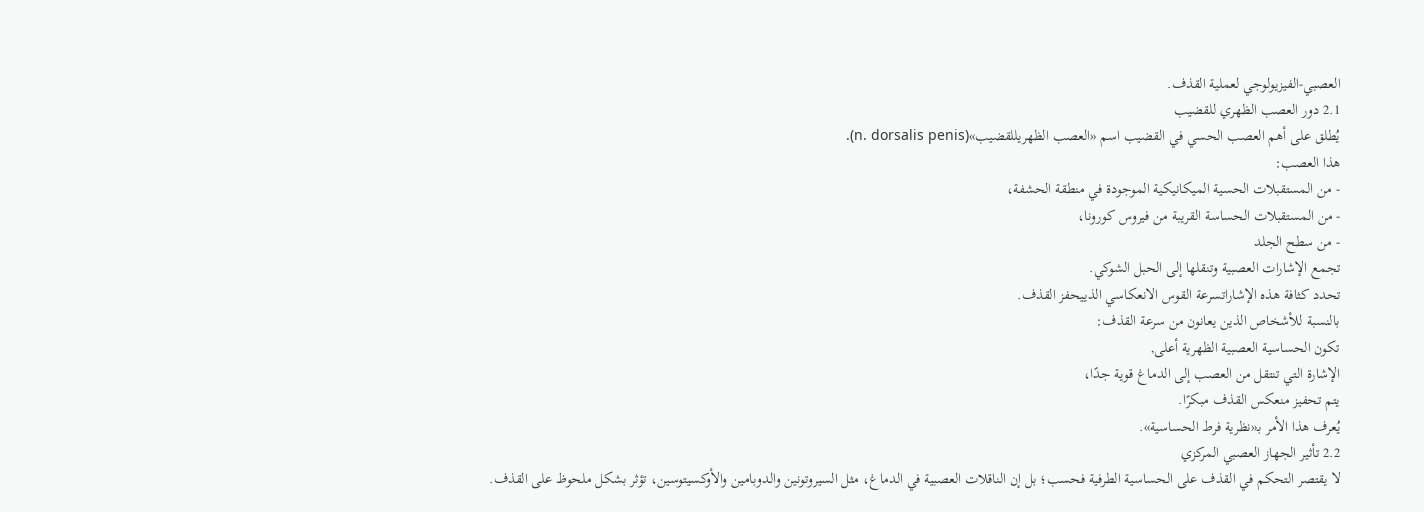العصبي-الفيزيولوجي لعملية القذف.
2.1 دور العصب الظهري للقضيب
يُطلق على أهم العصب الحسي في القضيب اسم «العصب الظهريللقضيب»(n. dorsalis penis).
هذا العصب:
- من المستقبلات الحسية الميكانيكية الموجودة في منطقة الحشفة،
- من المستقبلات الحساسة القريبة من فيروس كورونا،
- من سطح الجلد
تجمع الإشارات العصبية وتنقلها إلى الحبل الشوكي.
تحدد كثافة هذه الإشاراتسرعة القوس الانعكاسي الذييحفز القذف.
بالنسبة للأشخاص الذين يعانون من سرعة القذف:
تكون الحساسية العصبية الظهرية أعلى,
الإشارة التي تنتقل من العصب إلى الدماغ قوية جدًا،
يتم تحفيز منعكس القذف مبكرًا.
يُعرف هذا الأمر بـ«نظرية فرط الحساسية».
2.2 تأثير الجهاز العصبي المركزي
لا يقتصر التحكم في القذف على الحساسية الطرفية فحسب؛ بل إن الناقلات العصبية في الدماغ، مثل السيروتونين والدوبامين والأوكسيتوسين، تؤثر بشكل ملحوظ على القذف.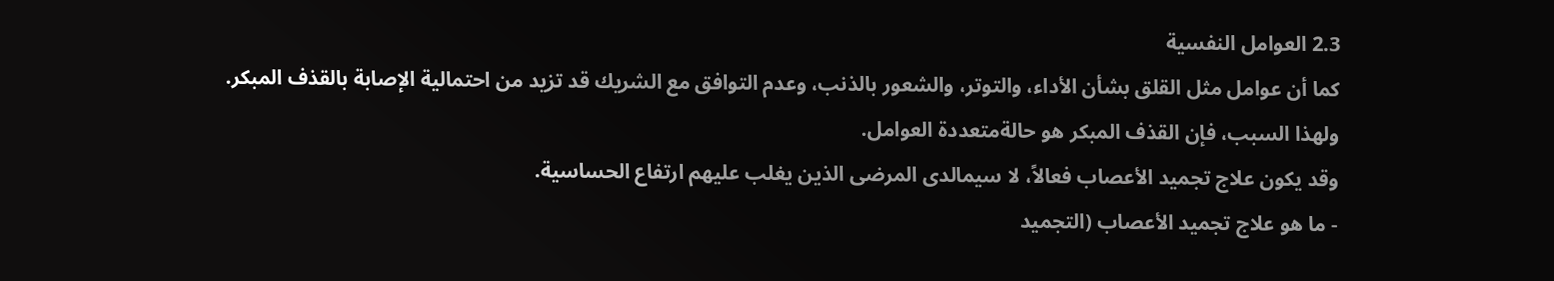2.3 العوامل النفسية
كما أن عوامل مثل القلق بشأن الأداء، والتوتر، والشعور بالذنب، وعدم التوافق مع الشريك قد تزيد من احتمالية الإصابة بالقذف المبكر.
ولهذا السبب، فإن القذف المبكر هو حالةمتعددة العوامل.
وقد يكون علاج تجميد الأعصاب فعالاً، لا سيمالدى المرضى الذين يغلب عليهم ارتفاع الحساسية.
- ما هو علاج تجميد الأعصاب (التجميد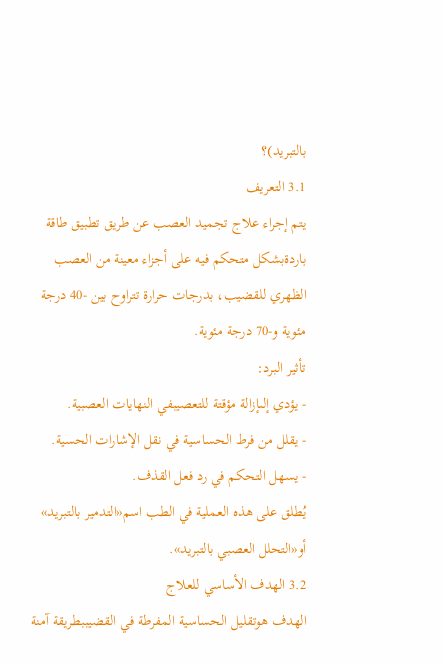بالتبريد)؟
3.1 التعريف
يتم إجراء علاج تجميد العصب عن طريق تطبيق طاقة باردةبشكل متحكم فيه على أجزاء معينة من العصب الظهري للقضيب، بدرجات حرارة تتراوح بين -40 درجة مئوية و-70 درجة مئوية.
تأثير البرد:
- يؤدي إلىإزالة مؤقتة للتعصيبفي النهايات العصبية.
- يقلل من فرط الحساسية في نقل الإشارات الحسية.
- يسهل التحكم في رد فعل القذف.
يُطلق على هذه العملية في الطب اسم«التدمير بالتبريد» أو«التحلل العصبي بالتبريد».
3.2 الهدف الأساسي للعلاج
الهدف هوتقليل الحساسية المفرطة في القضيببطريقة آمنة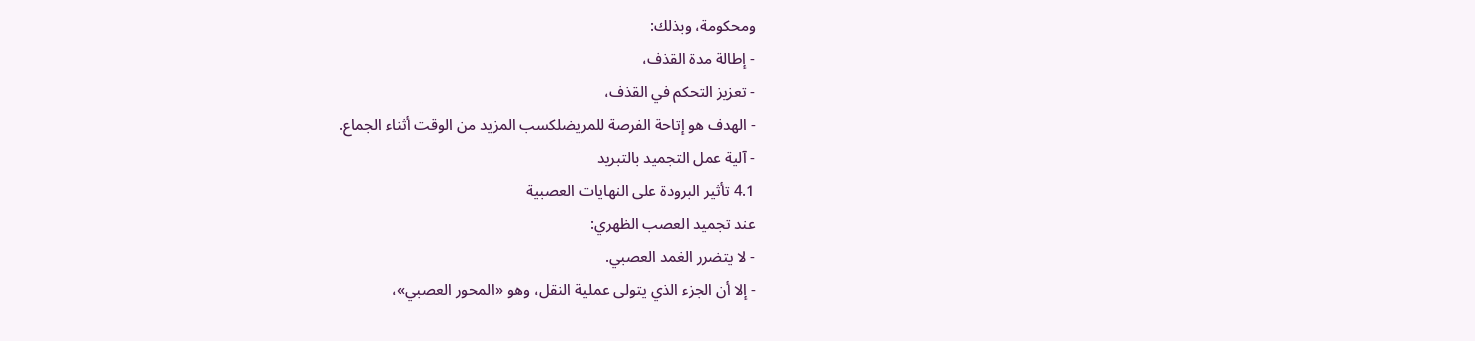ومحكومة، وبذلك:
- إطالة مدة القذف،
- تعزيز التحكم في القذف،
- الهدف هو إتاحة الفرصة للمريضلكسب المزيد من الوقت أثناء الجماع.
- آلية عمل التجميد بالتبريد
4.1 تأثير البرودة على النهايات العصبية
عند تجميد العصب الظهري:
- لا يتضرر الغمد العصبي.
- إلا أن الجزء الذي يتولى عملية النقل، وهو «المحور العصبي»،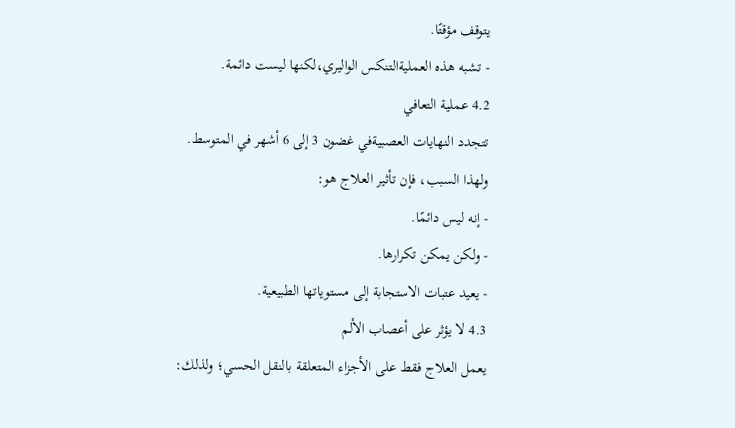يتوقف مؤقتًا.
- تشبه هذه العمليةالتنكس الواليري،لكنها ليست دائمة.
4.2 عملية التعافي
تتجدد النهايات العصبيةفي غضون 3 إلى 6 أشهر في المتوسط.
ولهذا السبب، فإن تأثير العلاج هو:
- إنه ليس دائمًا.
- ولكن يمكن تكرارها.
- يعيد عتبات الاستجابة إلى مستوياتها الطبيعية.
4.3 لا يؤثر على أعصاب الألم
يعمل العلاج فقط على الأجزاء المتعلقة بالنقل الحسي؛ ولذلك: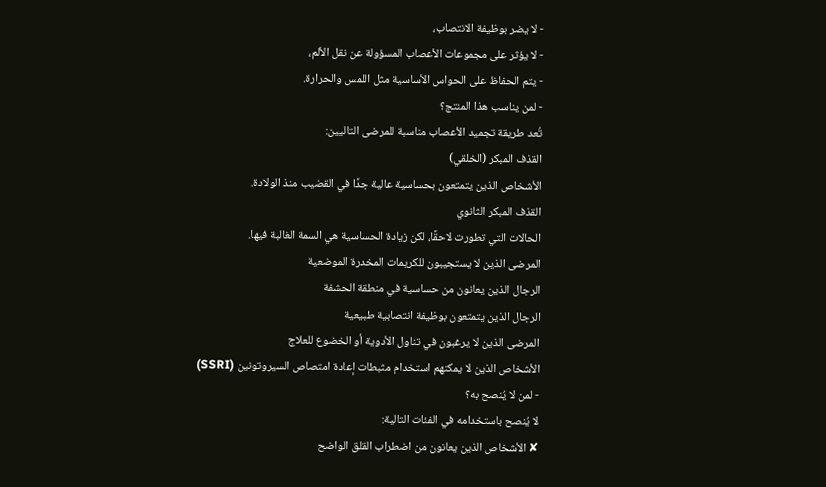- لا يضر بوظيفة الانتصاب،
- لا يؤثر على مجموعات الأعصاب المسؤولة عن نقل الألم،
- يتم الحفاظ على الحواس الأساسية مثل اللمس والحرارة.
- لمن يناسب هذا المنتج؟
تُعد طريقة تجميد الأعصاب مناسبة للمرضى التاليين:
القذف المبكر (الخلقي)
الأشخاص الذين يتمتعون بحساسية عالية جدًا في القضيب منذ الولادة.
القذف المبكر الثانوي
الحالات التي تطورت لاحقًا، لكن زيادة الحساسية هي السمة الغالبة فيها.
المرضى الذين لا يستجيبون للكريمات المخدرة الموضعية
الرجال الذين يعانون من حساسية في منطقة الحشفة
الرجال الذين يتمتعون بوظيفة انتصابية طبيعية
المرضى الذين لا يرغبون في تناول الأدوية أو الخضوع للعلاج
الأشخاص الذين لا يمكنهم استخدام مثبطات إعادة امتصاص السيروتونين (SSRI)
- لمن لا يُنصح به؟
لا يُنصح باستخدامه في الفئات التالية:
✘ الأشخاص الذين يعانون من اضطراب القلق الواضح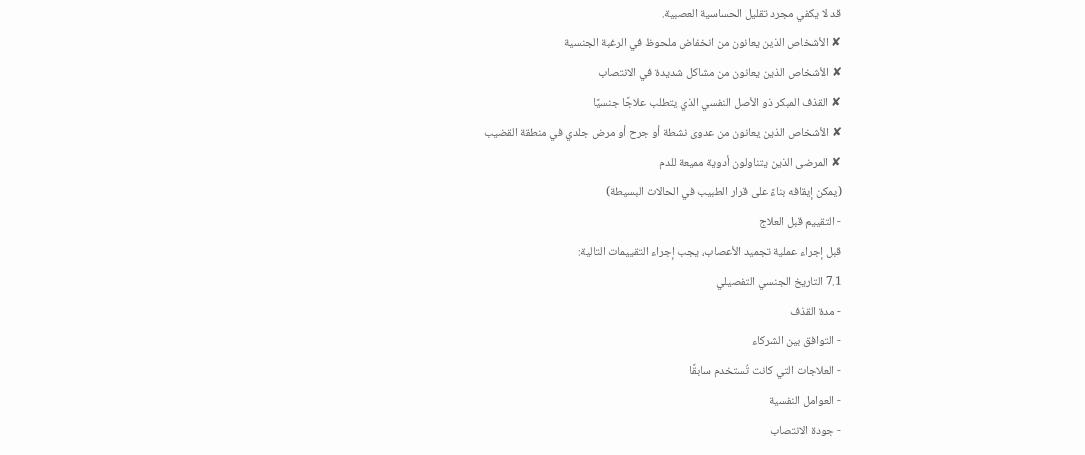قد لا يكفي مجرد تقليل الحساسية العصبية.
✘ الأشخاص الذين يعانون من انخفاض ملحوظ في الرغبة الجنسية
✘ الأشخاص الذين يعانون من مشاكل شديدة في الانتصاب
✘ القذف المبكر ذو الأصل النفسي الذي يتطلب علاجًا جنسيًا
✘ الأشخاص الذين يعانون من عدوى نشطة أو جرح أو مرض جلدي في منطقة القضيب
✘ المرضى الذين يتناولون أدوية مميعة للدم
(يمكن إيقافه بناءً على قرار الطبيب في الحالات البسيطة)
- التقييم قبل العلاج
قبل إجراء عملية تجميد الأعصاب، يجب إجراء التقييمات التالية:
7.1 التاريخ الجنسي التفصيلي
- مدة القذف
- التوافق بين الشركاء
- العلاجات التي كانت تُستخدم سابقًا
- العوامل النفسية
- جودة الانتصاب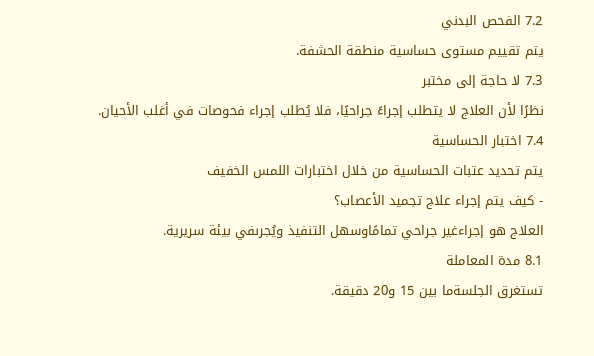7.2 الفحص البدني
يتم تقييم مستوى حساسية منطقة الحشفة.
7.3 لا حاجة إلى مختبر
نظرًا لأن العلاج لا يتطلب إجراءً جراحيًا، فلا يُطلب إجراء فحوصات في أغلب الأحيان.
7.4 اختبار الحساسية
يتم تحديد عتبات الحساسية من خلال اختبارات اللمس الخفيف
- كيف يتم إجراء علاج تجميد الأعصاب؟
العلاج هو إجراءغير جراحي تمامًاوسهل التنفيذ ويُجرىفي بيئة سريرية.
8.1 مدة المعاملة
تستغرق الجلسةما بين 15 و20 دقيقة.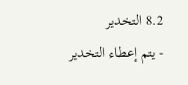8.2 التخدير
- يتم إعطاء التخدير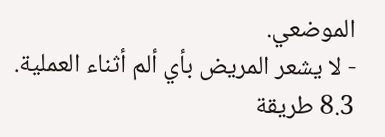الموضعي.
- لا يشعر المريض بأي ألم أثناء العملية.
8.3 طريقة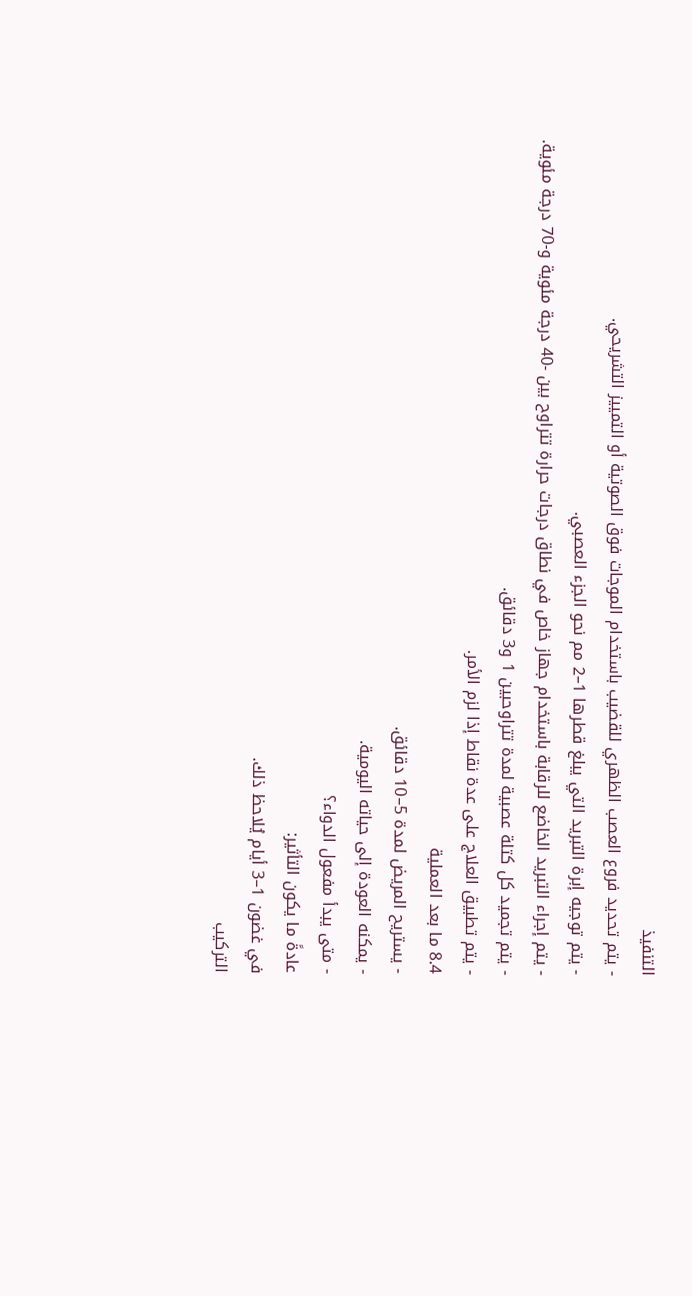التنفيذ
- يتم تحديد فروع العصب الظهري للقضيب باستخدام الموجات فوق الصوتية أو التمييز التشريحي.
- يتم توجيه إبرة التبريد التي يبلغ قطرها 1–2 مم نحو الجزء العصبي.
- يتم إجراء التبريد الخاضع للرقابة باستخدام جهاز خاص في نطاق درجات حرارة تتراوح بين -40 درجة مئوية و-70 درجة مئوية.
- يتم تجميد كل كتلة عصبية لمدة تتراوحبين 1 و3 دقائق.
- يتم تطبيق العلاج على عدة نقاط إذا لزم الأمر.
8.4 ما بعد العملية
- يستريح المريض لمدة 5–10 دقائق.
- يمكنه العودة إلى حياته اليومية.
- متى يبدأ مفعول الدواء؟
عادةً ما يكون التأثير:
في غضون 1–3 أيام يُلاحظ ذلك.
التركيب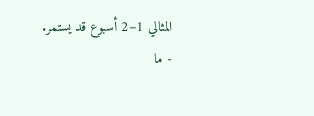المثالي 1–2 أسبوع قد يستمر.
- ما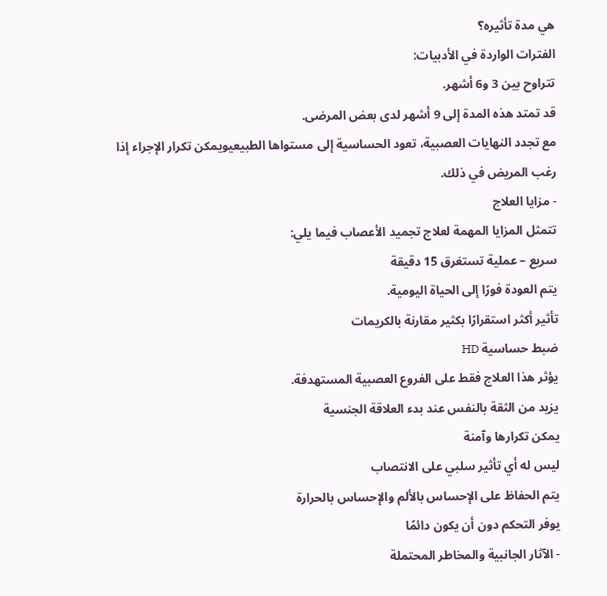هي مدة تأثيره؟
الفترات الواردة في الأدبيات:
تتراوح بين 3 و6 أشهر.
قد تمتد هذه المدة إلى 9 أشهر لدى بعض المرضى.
مع تجدد النهايات العصبية، تعود الحساسية إلى مستواها الطبيعيويمكن تكرار الإجراء إذا رغب المريض في ذلك.
- مزايا العلاج
تتمثل المزايا المهمة لعلاج تجميد الأعصاب فيما يلي:
سريع – عملية تستغرق 15 دقيقة
يتم العودة فورًا إلى الحياة اليومية.
تأثير أكثر استقرارًا بكثير مقارنة بالكريمات
ضبط حساسية HD
يؤثر هذا العلاج فقط على الفروع العصبية المستهدفة.
يزيد من الثقة بالنفس عند بدء العلاقة الجنسية
يمكن تكرارها وآمنة
ليس له أي تأثير سلبي على الانتصاب
يتم الحفاظ على الإحساس بالألم والإحساس بالحرارة
يوفر التحكم دون أن يكون دائمًا
- الآثار الجانبية والمخاطر المحتملة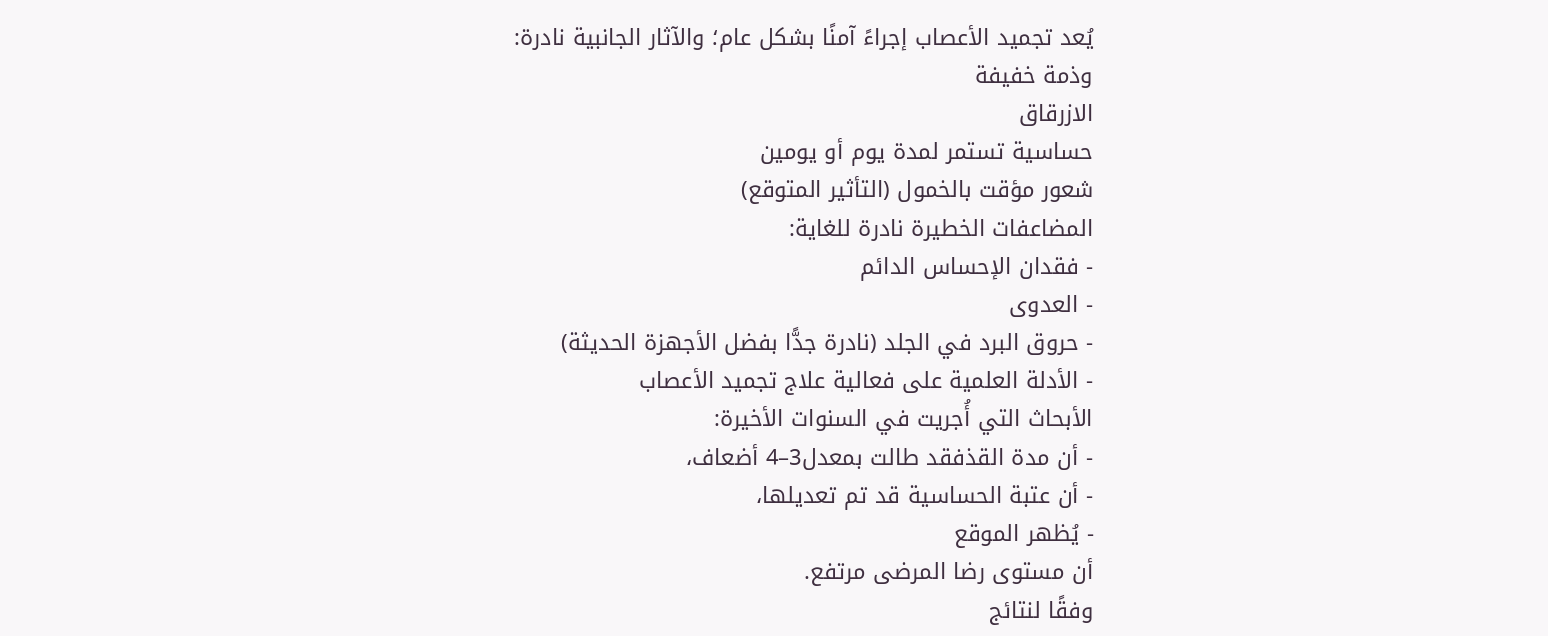يُعد تجميد الأعصاب إجراءً آمنًا بشكل عام؛ والآثار الجانبية نادرة:
وذمة خفيفة
الازرقاق
حساسية تستمر لمدة يوم أو يومين
شعور مؤقت بالخمول (التأثير المتوقع)
المضاعفات الخطيرة نادرة للغاية:
- فقدان الإحساس الدائم
- العدوى
- حروق البرد في الجلد (نادرة جدًّا بفضل الأجهزة الحديثة)
- الأدلة العلمية على فعالية علاج تجميد الأعصاب
الأبحاث التي أُجريت في السنوات الأخيرة:
- أن مدة القذفقد طالت بمعدل3–4 أضعاف،
- أن عتبة الحساسية قد تم تعديلها،
- يُظهر الموقع
أن مستوى رضا المرضى مرتفع.
وفقًا لنتائج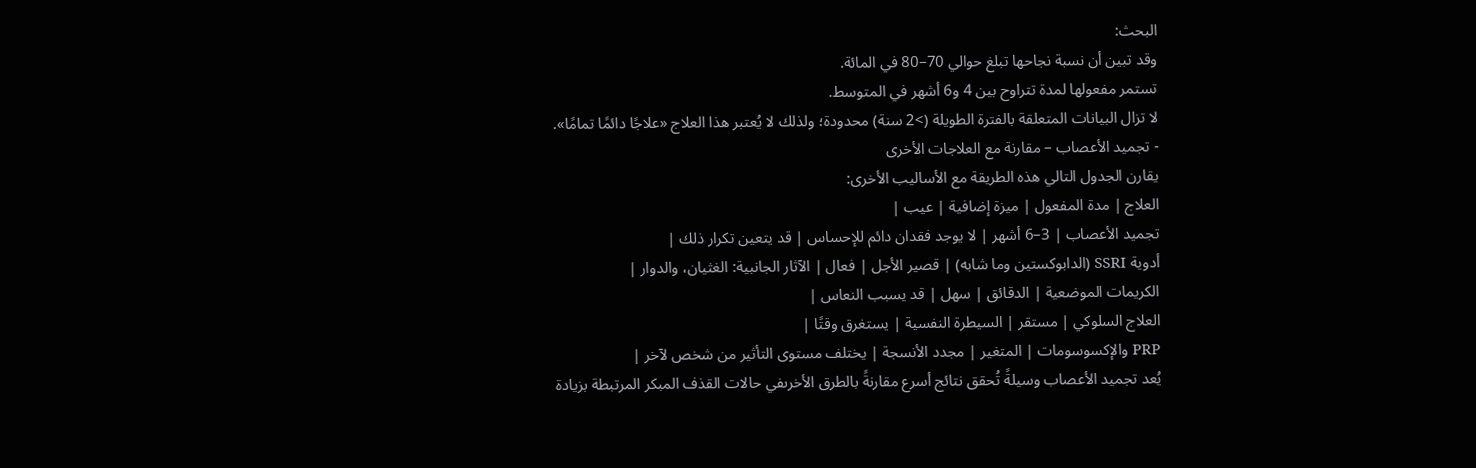البحث:
وقد تبين أن نسبة نجاحها تبلغ حوالي 70–80 في المائة.
تستمر مفعولها لمدة تتراوح بين 4 و6 أشهر في المتوسط.
لا تزال البيانات المتعلقة بالفترة الطويلة (>2 سنة) محدودة؛ ولذلك لا يُعتبر هذا العلاج «علاجًا دائمًا تمامًا».
- تجميد الأعصاب – مقارنة مع العلاجات الأخرى
يقارن الجدول التالي هذه الطريقة مع الأساليب الأخرى:
العلاج | مدة المفعول | ميزة إضافية | عيب |
تجميد الأعصاب | 3–6 أشهر | لا يوجد فقدان دائم للإحساس | قد يتعين تكرار ذلك |
أدوية SSRI (الدابوكستين وما شابه) | قصير الأجل | فعال | الآثار الجانبية: الغثيان، والدوار |
الكريمات الموضعية | الدقائق | سهل | قد يسبب النعاس |
العلاج السلوكي | مستقر | السيطرة النفسية | يستغرق وقتًا |
PRP والإكسوسومات | المتغير | مجدد الأنسجة | يختلف مستوى التأثير من شخص لآخر |
يُعد تجميد الأعصاب وسيلةً تُحقق نتائج أسرع مقارنةً بالطرق الأخرىفي حالات القذف المبكر المرتبطة بزيادة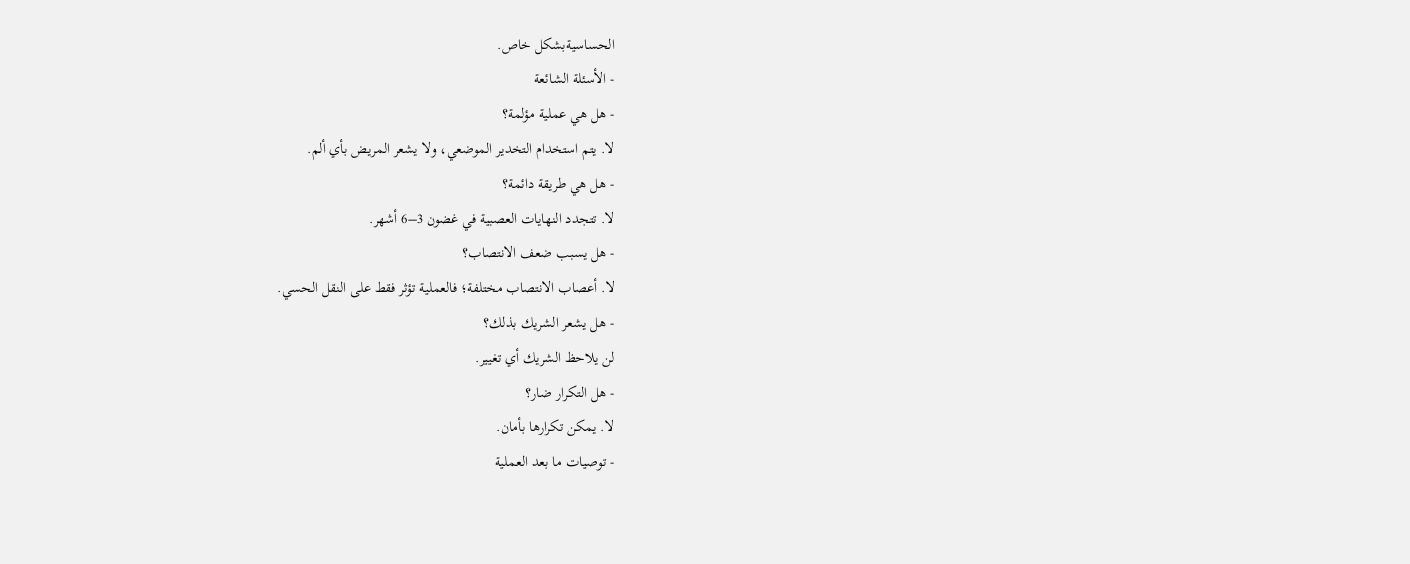الحساسيةبشكل خاص.
- الأسئلة الشائعة
- هل هي عملية مؤلمة؟
لا. يتم استخدام التخدير الموضعي، ولا يشعر المريض بأي ألم.
- هل هي طريقة دائمة؟
لا. تتجدد النهايات العصبية في غضون 3–6 أشهر.
- هل يسبب ضعف الانتصاب؟
لا. أعصاب الانتصاب مختلفة؛ فالعملية تؤثر فقط على النقل الحسي.
- هل يشعر الشريك بذلك؟
لن يلاحظ الشريك أي تغيير.
- هل التكرار ضار؟
لا. يمكن تكرارها بأمان.
- توصيات ما بعد العملية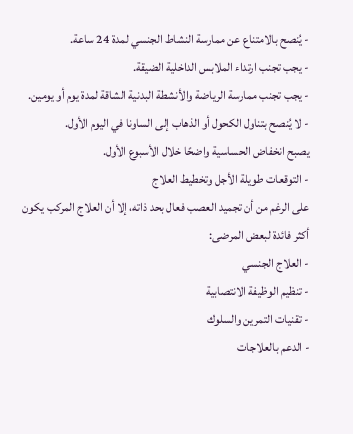- يُنصح بالامتناع عن ممارسة النشاط الجنسي لمدة 24 ساعة.
- يجب تجنب ارتداء الملابس الداخلية الضيقة.
- يجب تجنب ممارسة الرياضة والأنشطة البدنية الشاقة لمدة يوم أو يومين.
- لا يُنصح بتناول الكحول أو الذهاب إلى الساونا في اليوم الأول.
يصبح انخفاض الحساسية واضحًا خلال الأسبوع الأول.
- التوقعات طويلة الأجل وتخطيط العلاج
على الرغم من أن تجميد العصب فعال بحد ذاته، إلا أن العلاج المركب يكون أكثر فائدة لبعض المرضى:
- العلاج الجنسي
- تنظيم الوظيفة الانتصابية
- تقنيات التمرين والسلوك
- الدعم بالعلاجات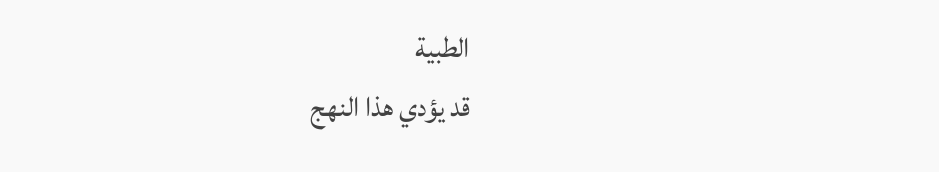الطبية
قد يؤدي هذا النهج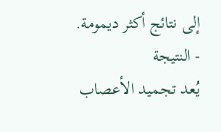إلى نتائج أكثر ديمومة.
- النتيجة
يُعد تجميد الأعصاب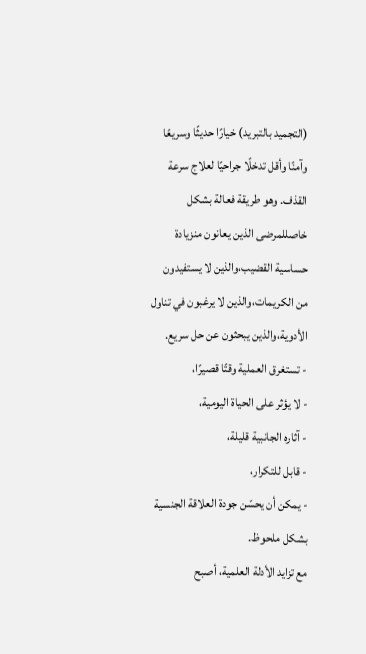(التجميد بالتبريد) خيارًا حديثًا وسريعًا وآمنًا وأقل تدخلًا جراحيًا لعلاج سرعة القذف. وهو طريقة فعالة بشكل خاصللمرضى الذين يعانون منزيادة حساسية القضيب،والذين لا يستفيدون من الكريمات،والذين لا يرغبون في تناول الأدوية،والذين يبحثون عن حل سريع.
- تستغرق العملية وقتًا قصيرًا،
- لا يؤثر على الحياة اليومية،
- آثاره الجانبية قليلة،
- قابل للتكرار،
- يمكن أن يحسّن جودة العلاقة الجنسية بشكل ملحوظ.
مع تزايد الأدلة العلمية، أصبح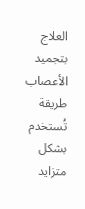العلاج بتجميد الأعصاب طريقة تُستخدم بشكل متزايد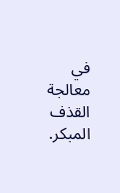في معالجة القذف المبكر.